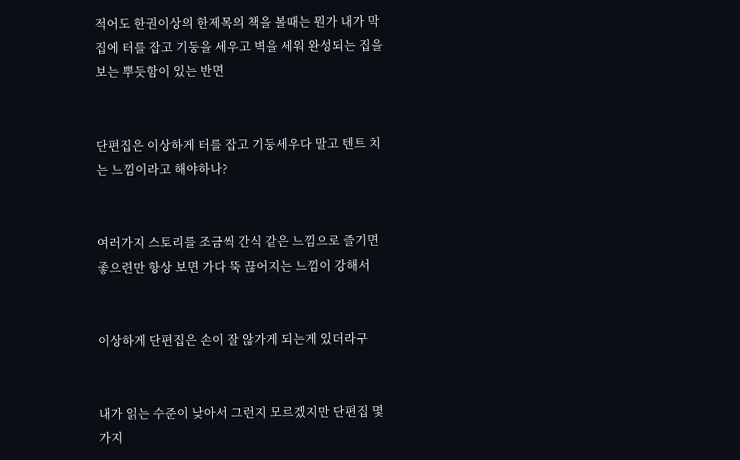적어도 한권이상의 한제목의 책을 볼때는 뭔가 내가 막 집에 터를 잡고 기둥을 세우고 벽을 세워 완성되는 집을 보는 뿌듯함이 있는 반면


단편집은 이상하게 터를 잡고 기둥세우다 말고 텐트 치는 느낌이라고 해야하나?


여러가지 스토리를 조금씩 간식 같은 느낌으로 즐기면 좋으련만 항상 보면 가다 뚝 끊어지는 느낌이 강해서


이상하게 단편집은 손이 잘 않가게 되는게 있더라구


내가 읽는 수준이 낮아서 그런지 모르겠지만 단편집 몇가지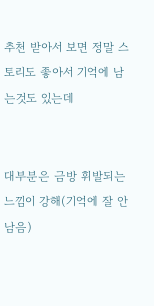추천 받아서 보면 정말 스토리도 좋아서 기억에 남는것도 있는데


대부분은 금방 휘발되는 느낌이 강해(기억에 잘 안남음)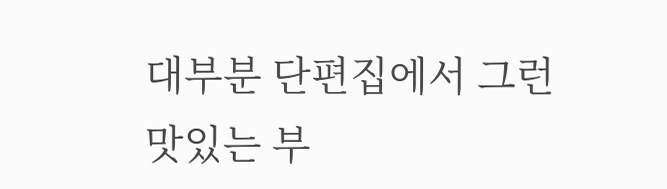대부분 단편집에서 그런 맛있는 부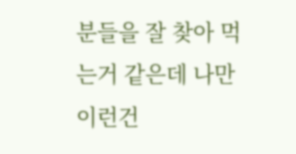분들을 잘 찾아 먹는거 같은데 나만 이런건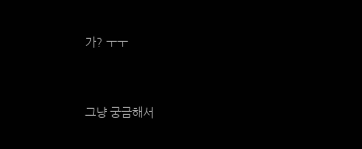가? ㅜㅜ


그냥 궁금해서